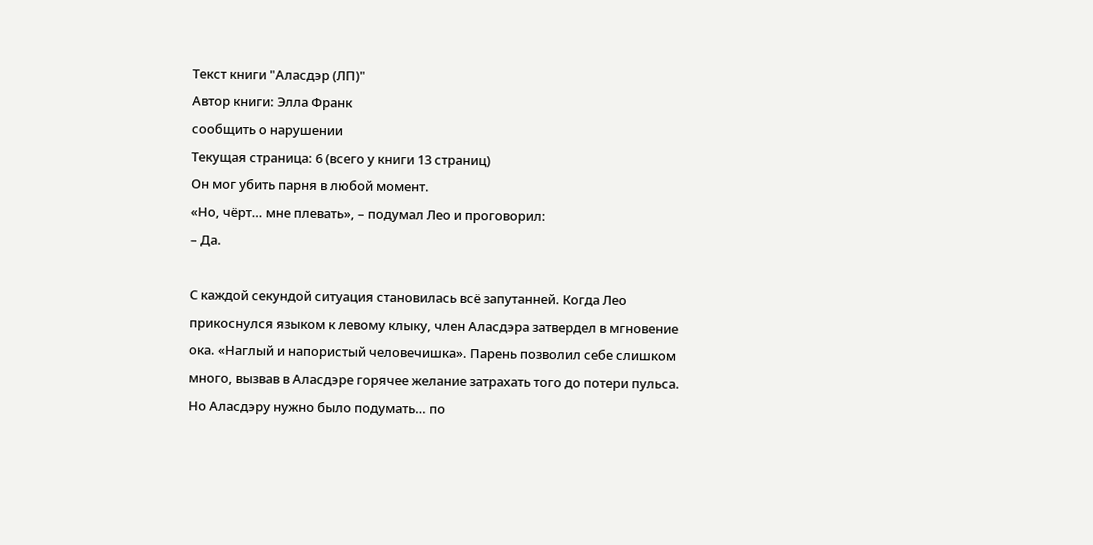Текст книги "Аласдэр (ЛП)"
Автор книги: Элла Франк
сообщить о нарушении
Текущая страница: 6 (всего у книги 13 страниц)
Он мог убить парня в любой момент.
«Но, чёрт… мне плевать», – подумал Лео и проговорил:
– Да.

С каждой секундой ситуация становилась всё запутанней. Когда Лео прикоснулся языком к левому клыку, член Аласдэра затвердел в мгновение ока. «Наглый и напористый человечишка». Парень позволил себе слишком много, вызвав в Аласдэре горячее желание затрахать того до потери пульса.
Но Аласдэру нужно было подумать… по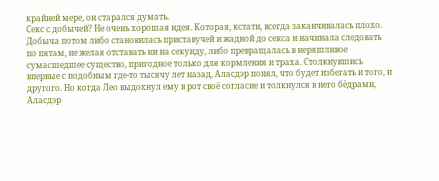крайней мере, он старался думать.
Секс с добычей? Не очень хорошая идея. Которая, кстати, всегда заканчивалась плохо. Добыча потом либо становилась приставучей и жадной до секса и начинала следовать по пятам, не желая отставать ни на секунду, либо превращалась в неряшливое сумасшедшее существо, пригодное только для кормления и траха. Столкнувшись впервые с подобным где-то тысячу лет назад, Аласдэр понял, что будет избегать и того, и другого. Но когда Лео выдохнул ему в рот своё согласие и толкнулся в него бёдрами, Аласдэр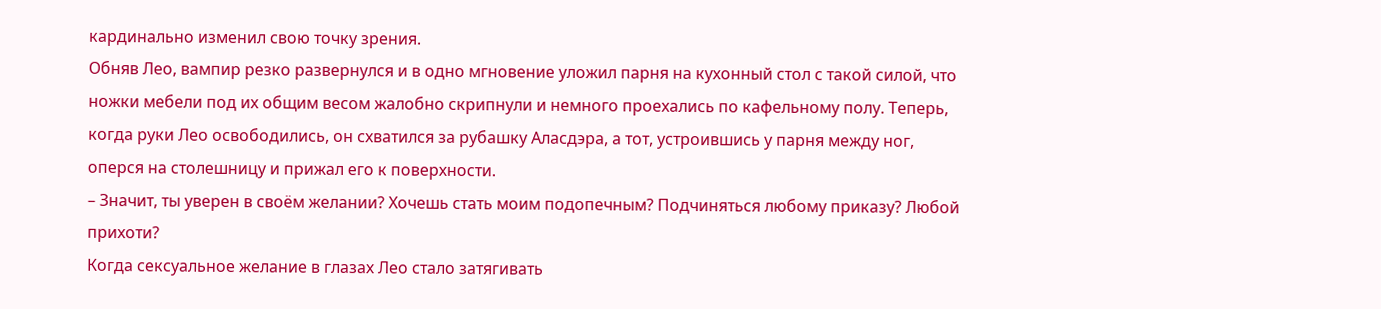кардинально изменил свою точку зрения.
Обняв Лео, вампир резко развернулся и в одно мгновение уложил парня на кухонный стол с такой силой, что ножки мебели под их общим весом жалобно скрипнули и немного проехались по кафельному полу. Теперь, когда руки Лео освободились, он схватился за рубашку Аласдэра, а тот, устроившись у парня между ног, оперся на столешницу и прижал его к поверхности.
– Значит, ты уверен в своём желании? Хочешь стать моим подопечным? Подчиняться любому приказу? Любой прихоти?
Когда сексуальное желание в глазах Лео стало затягивать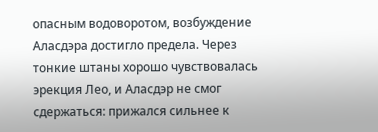опасным водоворотом, возбуждение Аласдэра достигло предела. Через тонкие штаны хорошо чувствовалась эрекция Лео, и Аласдэр не смог сдержаться: прижался сильнее к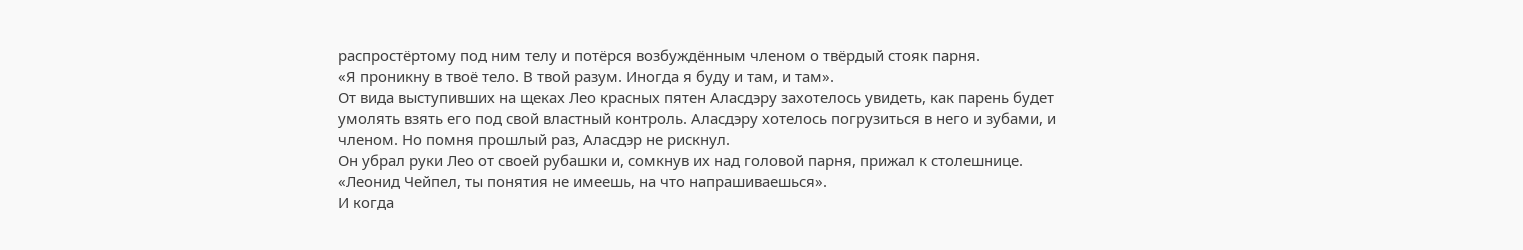распростёртому под ним телу и потёрся возбуждённым членом о твёрдый стояк парня.
«Я проникну в твоё тело. В твой разум. Иногда я буду и там, и там».
От вида выступивших на щеках Лео красных пятен Аласдэру захотелось увидеть, как парень будет умолять взять его под свой властный контроль. Аласдэру хотелось погрузиться в него и зубами, и членом. Но помня прошлый раз, Аласдэр не рискнул.
Он убрал руки Лео от своей рубашки и, сомкнув их над головой парня, прижал к столешнице.
«Леонид Чейпел, ты понятия не имеешь, на что напрашиваешься».
И когда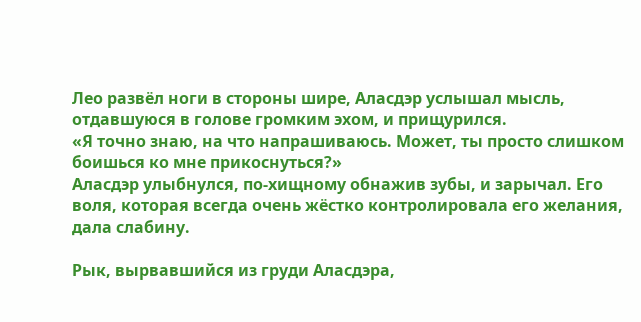Лео развёл ноги в стороны шире, Аласдэр услышал мысль, отдавшуюся в голове громким эхом, и прищурился.
«Я точно знаю, на что напрашиваюсь. Может, ты просто слишком боишься ко мне прикоснуться?»
Аласдэр улыбнулся, по-хищному обнажив зубы, и зарычал. Его воля, которая всегда очень жёстко контролировала его желания, дала слабину.

Рык, вырвавшийся из груди Аласдэра,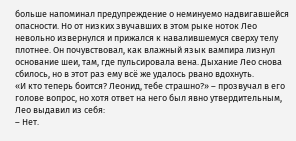больше напоминал предупреждение о неминуемо надвигавшейся опасности. Но от низких звучавших в этом рыке ноток Лео невольно извернулся и прижался к навалившемуся сверху телу плотнее. Он почувствовал, как влажный язык вампира лизнул основание шеи, там, где пульсировала вена. Дыхание Лео снова сбилось, но в этот раз ему всё же удалось рвано вдохнуть.
«И кто теперь боится? Леонид, тебе страшно?» – прозвучал в его голове вопрос, но хотя ответ на него был явно утвердительным, Лео выдавил из себя:
– Нет.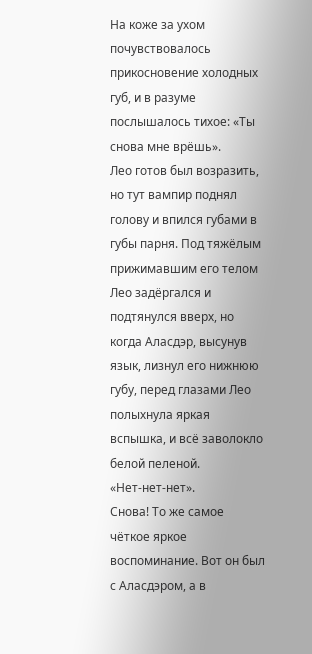На коже за ухом почувствовалось прикосновение холодных губ, и в разуме послышалось тихое: «Ты снова мне врёшь».
Лео готов был возразить, но тут вампир поднял голову и впился губами в губы парня. Под тяжёлым прижимавшим его телом Лео задёргался и подтянулся вверх, но когда Аласдэр, высунув язык, лизнул его нижнюю губу, перед глазами Лео полыхнула яркая вспышка, и всё заволокло белой пеленой.
«Нет-нет-нет».
Снова! То же самое чёткое яркое воспоминание. Вот он был с Аласдэром, а в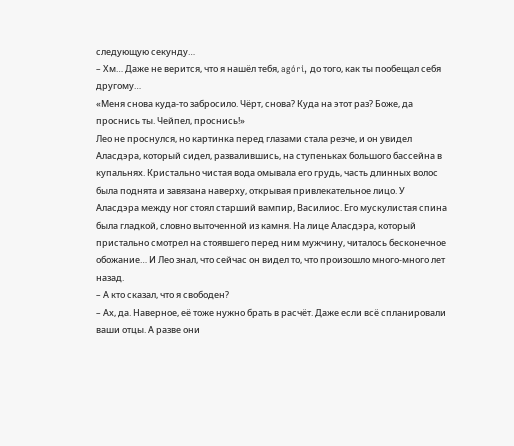следующую секунду…
– Хм… Даже не верится, что я нашёл тебя, agóri, до того, как ты пообещал себя другому…
«Меня снова куда-то забросило. Чёрт, снова? Куда на этот раз? Боже, да проснись ты. Чейпел, проснись!»
Лео не проснулся, но картинка перед глазами стала резче, и он увидел Аласдэра, который сидел, развалившись, на ступеньках большого бассейна в купальнях. Кристально чистая вода омывала его грудь, часть длинных волос была поднята и завязана наверху, открывая привлекательное лицо. У Аласдэра между ног стоял старший вампир, Василиос. Его мускулистая спина была гладкой, словно выточенной из камня. На лице Аласдэра, который пристально смотрел на стоявшего перед ним мужчину, читалось бесконечное обожание… И Лео знал, что сейчас он видел то, что произошло много-много лет назад.
– А кто сказал, что я свободен?
– Ах, да. Наверное, её тоже нужно брать в расчёт. Даже если всё спланировали ваши отцы. А разве они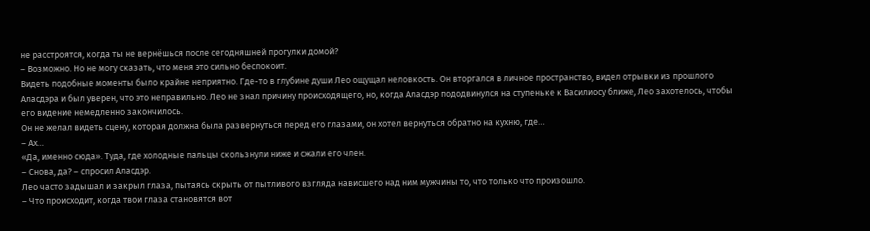не расстроятся, когда ты не вернёшься после сегодняшней прогулки домой?
– Возможно. Но не могу сказать, что меня это сильно беспокоит.
Видеть подобные моменты было крайне неприятно. Где-то в глубине души Лео ощущал неловкость. Он вторгался в личное пространство, видел отрывки из прошлого Аласдэра и был уверен, что это неправильно. Лео не знал причину происходящего, но, когда Аласдэр пододвинулся на ступеньке к Василиосу ближе, Лео захотелось, чтобы его видение немедленно закончилось.
Он не желал видеть сцену, которая должна была развернуться перед его глазами, он хотел вернуться обратно на кухню, где…
– Ах…
«Да, именно сюда». Туда, где холодные пальцы скользнули ниже и сжали его член.
– Снова, да? – спросил Аласдэр.
Лео часто задышал и закрыл глаза, пытаясь скрыть от пытливого взгляда нависшего над ним мужчины то, что только что произошло.
– Что происходит, когда твои глаза становятся вот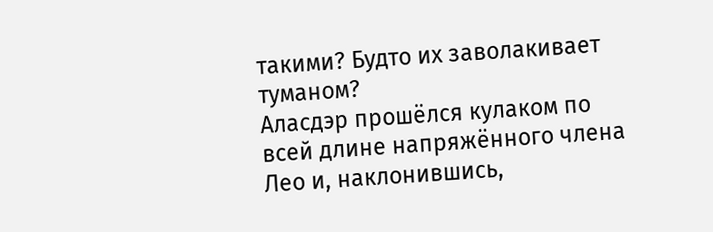такими? Будто их заволакивает туманом?
Аласдэр прошёлся кулаком по всей длине напряжённого члена Лео и, наклонившись,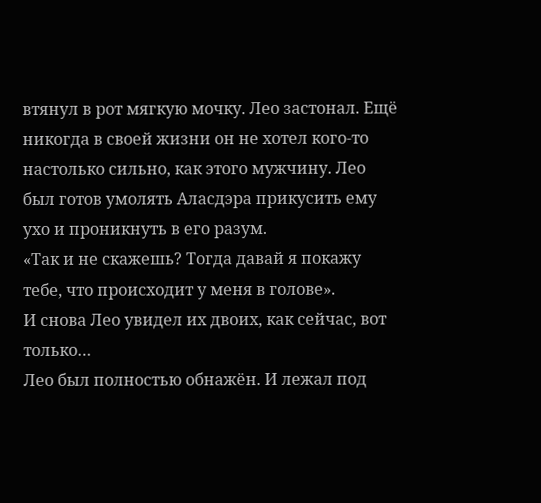втянул в рот мягкую мочку. Лео застонал. Ещё никогда в своей жизни он не хотел кого-то настолько сильно, как этого мужчину. Лео был готов умолять Аласдэра прикусить ему ухо и проникнуть в его разум.
«Так и не скажешь? Тогда давай я покажу тебе, что происходит у меня в голове».
И снова Лео увидел их двоих, как сейчас, вот только…
Лео был полностью обнажён. И лежал под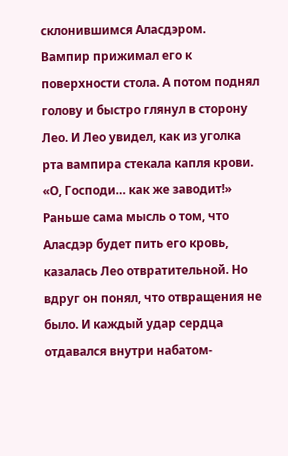склонившимся Аласдэром.
Вампир прижимал его к поверхности стола. А потом поднял голову и быстро глянул в сторону Лео. И Лео увидел, как из уголка рта вампира стекала капля крови.
«О, Господи… как же заводит!»
Раньше сама мысль о том, что Аласдэр будет пить его кровь, казалась Лео отвратительной. Но вдруг он понял, что отвращения не было. И каждый удар сердца отдавался внутри набатом-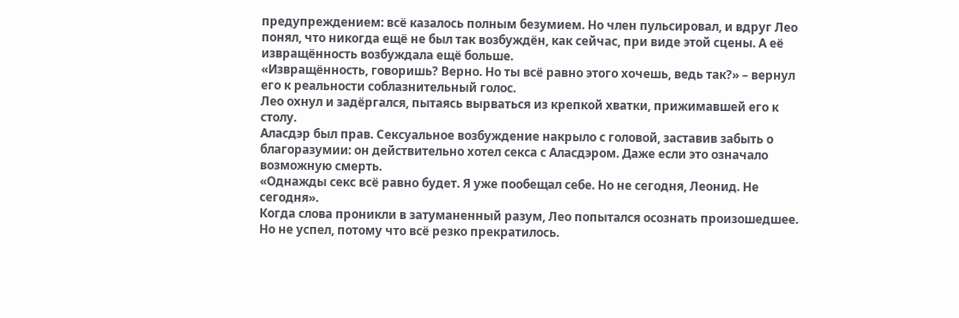предупреждением: всё казалось полным безумием. Но член пульсировал, и вдруг Лео понял, что никогда ещё не был так возбуждён, как сейчас, при виде этой сцены. А её извращённость возбуждала ещё больше.
«Извращённость, говоришь? Верно. Но ты всё равно этого хочешь, ведь так?» – вернул его к реальности соблазнительный голос.
Лео охнул и задёргался, пытаясь вырваться из крепкой хватки, прижимавшей его к столу.
Аласдэр был прав. Сексуальное возбуждение накрыло с головой, заставив забыть о благоразумии: он действительно хотел секса с Аласдэром. Даже если это означало возможную смерть.
«Однажды секс всё равно будет. Я уже пообещал себе. Но не сегодня, Леонид. Не сегодня».
Когда слова проникли в затуманенный разум, Лео попытался осознать произошедшее. Но не успел, потому что всё резко прекратилось.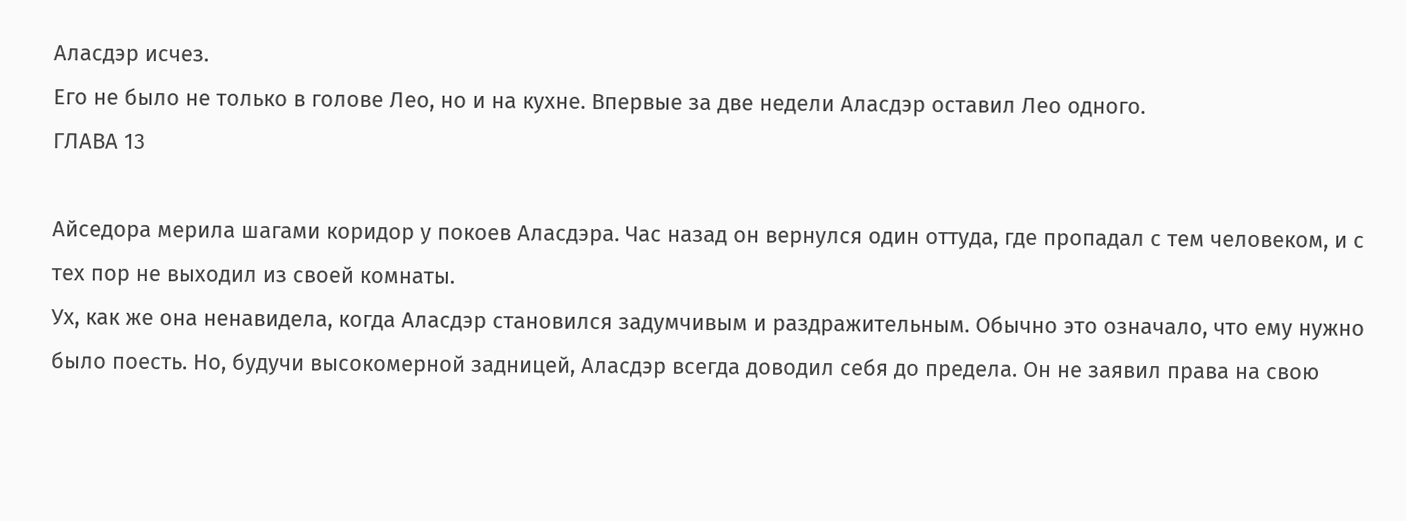Аласдэр исчез.
Его не было не только в голове Лео, но и на кухне. Впервые за две недели Аласдэр оставил Лео одного.
ГЛАВА 13

Айседора мерила шагами коридор у покоев Аласдэра. Час назад он вернулся один оттуда, где пропадал с тем человеком, и с тех пор не выходил из своей комнаты.
Ух, как же она ненавидела, когда Аласдэр становился задумчивым и раздражительным. Обычно это означало, что ему нужно было поесть. Но, будучи высокомерной задницей, Аласдэр всегда доводил себя до предела. Он не заявил права на свою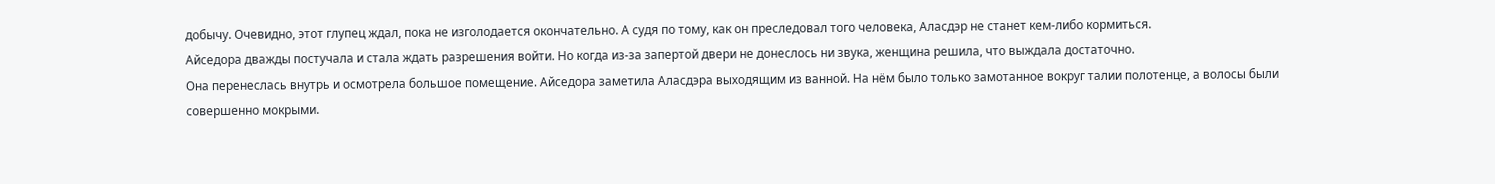добычу. Очевидно, этот глупец ждал, пока не изголодается окончательно. А судя по тому, как он преследовал того человека, Аласдэр не станет кем-либо кормиться.
Айседора дважды постучала и стала ждать разрешения войти. Но когда из-за запертой двери не донеслось ни звука, женщина решила, что выждала достаточно.
Она перенеслась внутрь и осмотрела большое помещение. Айседора заметила Аласдэра выходящим из ванной. На нём было только замотанное вокруг талии полотенце, а волосы были совершенно мокрыми.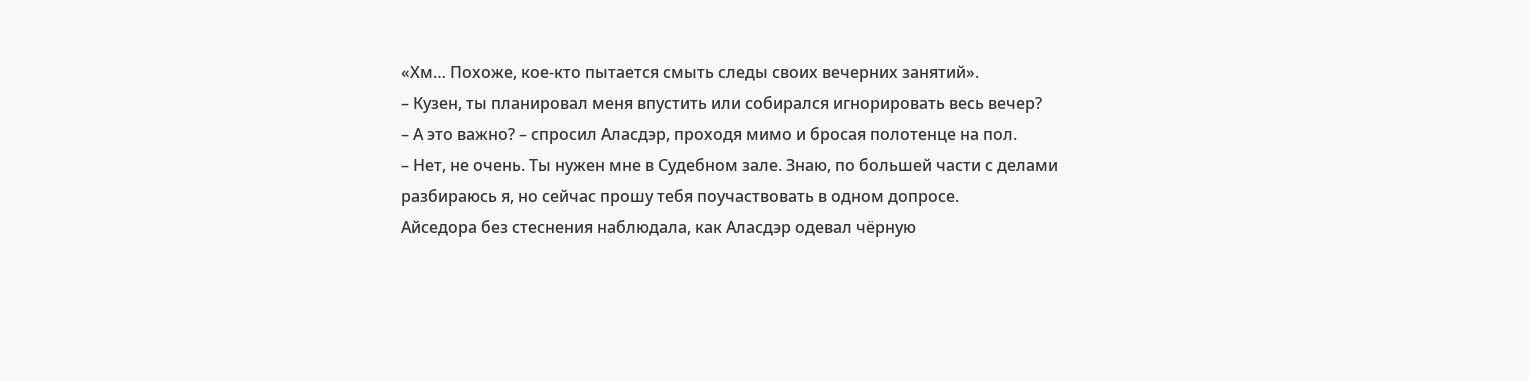«Хм… Похоже, кое-кто пытается смыть следы своих вечерних занятий».
– Кузен, ты планировал меня впустить или собирался игнорировать весь вечер?
– А это важно? – спросил Аласдэр, проходя мимо и бросая полотенце на пол.
– Нет, не очень. Ты нужен мне в Судебном зале. Знаю, по большей части с делами разбираюсь я, но сейчас прошу тебя поучаствовать в одном допросе.
Айседора без стеснения наблюдала, как Аласдэр одевал чёрную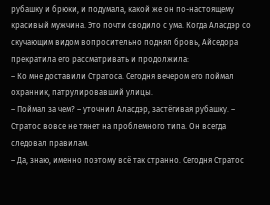рубашку и брюки, и подумала, какой же он по-настоящему красивый мужчина. Это почти сводило с ума. Когда Аласдэр со скучающим видом вопросительно поднял бровь, Айседора прекратила его рассматривать и продолжила:
– Ко мне доставили Стратоса. Сегодня вечером его поймал охранник, патрулировавший улицы.
– Поймал за чем? – уточнил Аласдэр, застёгивая рубашку. – Стратос вовсе не тянет на проблемного типа. Он всегда следовал правилам.
– Да, знаю, именно поэтому всё так странно. Сегодня Стратос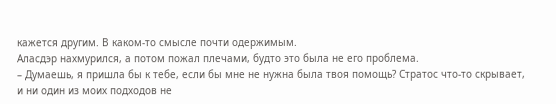кажется другим. В каком-то смысле почти одержимым.
Аласдэр нахмурился, а потом пожал плечами, будто это была не его проблема.
– Думаешь, я пришла бы к тебе, если бы мне не нужна была твоя помощь? Стратос что-то скрывает, и ни один из моих подходов не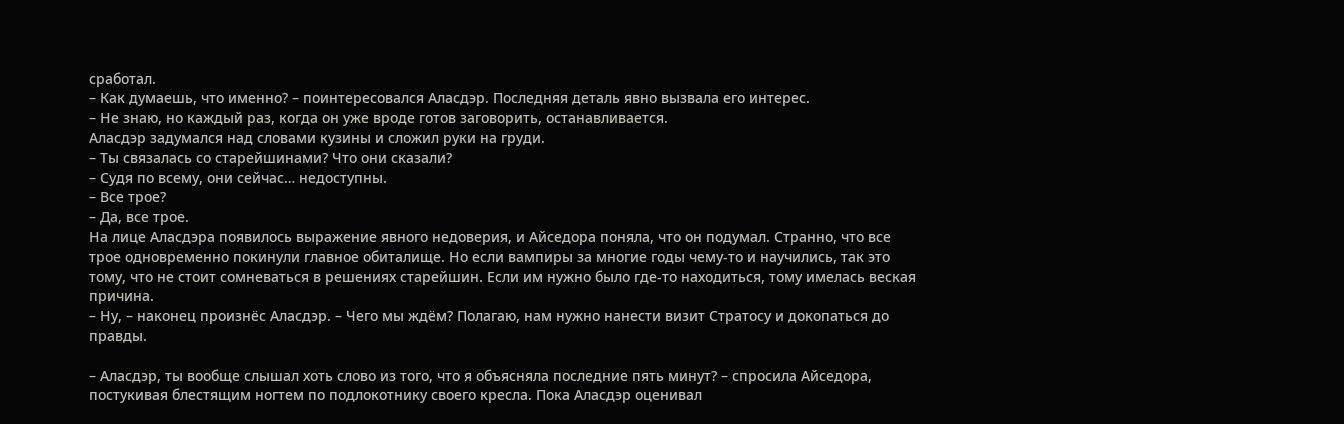сработал.
– Как думаешь, что именно? – поинтересовался Аласдэр. Последняя деталь явно вызвала его интерес.
– Не знаю, но каждый раз, когда он уже вроде готов заговорить, останавливается.
Аласдэр задумался над словами кузины и сложил руки на груди.
– Ты связалась со старейшинами? Что они сказали?
– Судя по всему, они сейчас… недоступны.
– Все трое?
– Да, все трое.
На лице Аласдэра появилось выражение явного недоверия, и Айседора поняла, что он подумал. Странно, что все трое одновременно покинули главное обиталище. Но если вампиры за многие годы чему-то и научились, так это тому, что не стоит сомневаться в решениях старейшин. Если им нужно было где-то находиться, тому имелась веская причина.
– Ну, – наконец произнёс Аласдэр. – Чего мы ждём? Полагаю, нам нужно нанести визит Стратосу и докопаться до правды.

– Аласдэр, ты вообще слышал хоть слово из того, что я объясняла последние пять минут? – спросила Айседора, постукивая блестящим ногтем по подлокотнику своего кресла. Пока Аласдэр оценивал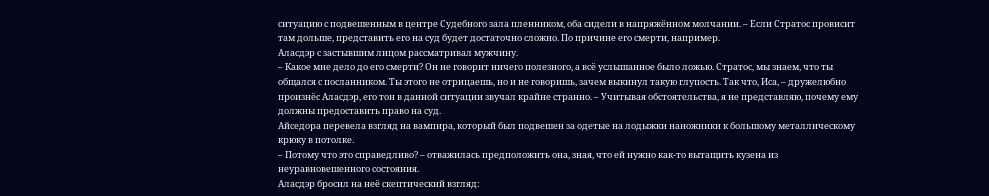ситуацию с подвешенным в центре Судебного зала пленником, оба сидели в напряжённом молчании. – Если Стратос провисит там дольше, представить его на суд будет достаточно сложно. По причине его смерти, например.
Аласдэр с застывшим лицом рассматривал мужчину.
– Какое мне дело до его смерти? Он не говорит ничего полезного, а всё услышанное было ложью. Стратос, мы знаем, что ты общался с посланником. Ты этого не отрицаешь, но и не говоришь, зачем выкинул такую глупость. Так что, Иса, – дружелюбно произнёс Аласдэр, его тон в данной ситуации звучал крайне странно. – Учитывая обстоятельства, я не представляю, почему ему должны предоставить право на суд.
Айседора перевела взгляд на вампира, который был подвешен за одетые на лодыжки наножники к большому металлическому крюку в потолке.
– Потому что это справедливо? – отважилась предположить она, зная, что ей нужно как-то вытащить кузена из неуравновешенного состояния.
Аласдэр бросил на неё скептический взгляд: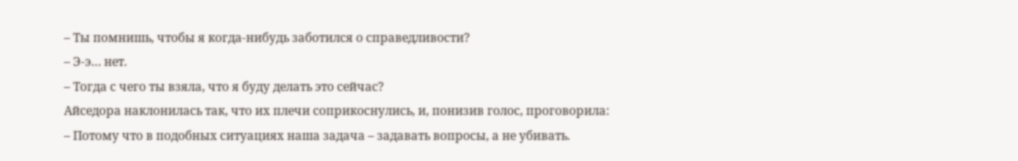– Ты помнишь, чтобы я когда-нибудь заботился о справедливости?
– Э-э… нет.
– Тогда с чего ты взяла, что я буду делать это сейчас?
Айседора наклонилась так, что их плечи соприкоснулись, и, понизив голос, проговорила:
– Потому что в подобных ситуациях наша задача – задавать вопросы, а не убивать.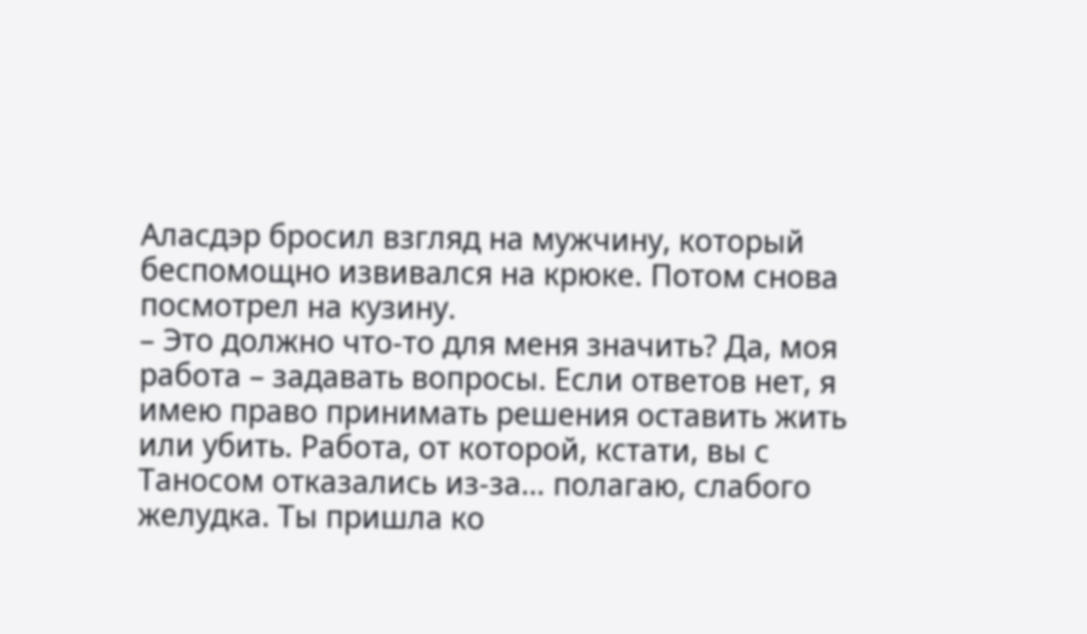Аласдэр бросил взгляд на мужчину, который беспомощно извивался на крюке. Потом снова посмотрел на кузину.
– Это должно что-то для меня значить? Да, моя работа – задавать вопросы. Если ответов нет, я имею право принимать решения оставить жить или убить. Работа, от которой, кстати, вы с Таносом отказались из-за… полагаю, слабого желудка. Ты пришла ко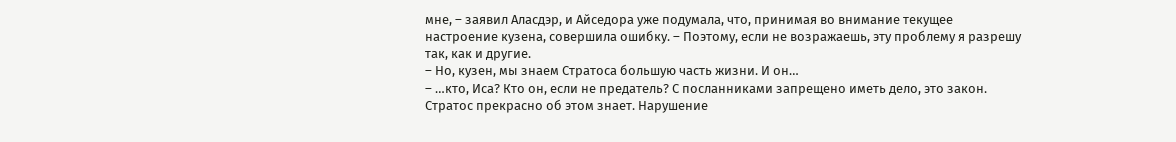мне, – заявил Аласдэр, и Айседора уже подумала, что, принимая во внимание текущее настроение кузена, совершила ошибку. – Поэтому, если не возражаешь, эту проблему я разрешу так, как и другие.
– Но, кузен, мы знаем Стратоса большую часть жизни. И он…
– …кто, Иса? Кто он, если не предатель? С посланниками запрещено иметь дело, это закон. Стратос прекрасно об этом знает. Нарушение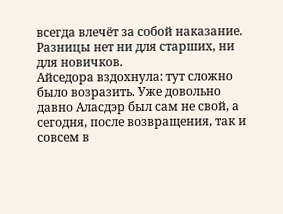всегда влечёт за собой наказание. Разницы нет ни для старших, ни для новичков.
Айседора вздохнула: тут сложно было возразить. Уже довольно давно Аласдэр был сам не свой, а сегодня, после возвращения, так и совсем в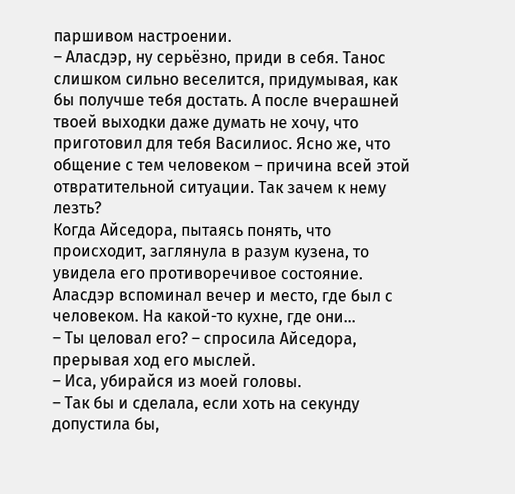паршивом настроении.
– Аласдэр, ну серьёзно, приди в себя. Танос слишком сильно веселится, придумывая, как бы получше тебя достать. А после вчерашней твоей выходки даже думать не хочу, что приготовил для тебя Василиос. Ясно же, что общение с тем человеком – причина всей этой отвратительной ситуации. Так зачем к нему лезть?
Когда Айседора, пытаясь понять, что происходит, заглянула в разум кузена, то увидела его противоречивое состояние. Аласдэр вспоминал вечер и место, где был с человеком. На какой-то кухне, где они…
– Ты целовал его? – спросила Айседора, прерывая ход его мыслей.
– Иса, убирайся из моей головы.
– Так бы и сделала, если хоть на секунду допустила бы,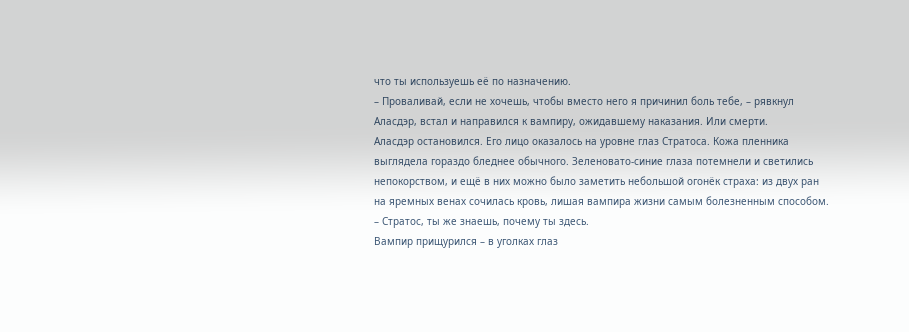что ты используешь её по назначению.
– Проваливай, если не хочешь, чтобы вместо него я причинил боль тебе, – рявкнул Аласдэр, встал и направился к вампиру, ожидавшему наказания. Или смерти.
Аласдэр остановился. Его лицо оказалось на уровне глаз Стратоса. Кожа пленника выглядела гораздо бледнее обычного. Зеленовато-синие глаза потемнели и светились непокорством, и ещё в них можно было заметить небольшой огонёк страха: из двух ран на яремных венах сочилась кровь, лишая вампира жизни самым болезненным способом.
– Стратос, ты же знаешь, почему ты здесь.
Вампир прищурился – в уголках глаз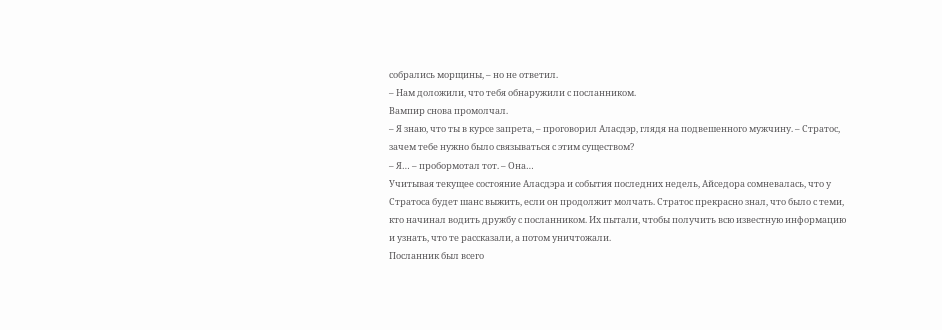собрались морщины, – но не ответил.
– Нам доложили, что тебя обнаружили с посланником.
Вампир снова промолчал.
– Я знаю, что ты в курсе запрета, – проговорил Аласдэр, глядя на подвешенного мужчину. – Стратос, зачем тебе нужно было связываться с этим существом?
– Я… – пробормотал тот. – Она…
Учитывая текущее состояние Аласдэра и события последних недель, Айседора сомневалась, что у Стратоса будет шанс выжить, если он продолжит молчать. Стратос прекрасно знал, что было с теми, кто начинал водить дружбу с посланником. Их пытали, чтобы получить всю известную информацию и узнать, что те рассказали, а потом уничтожали.
Посланник был всего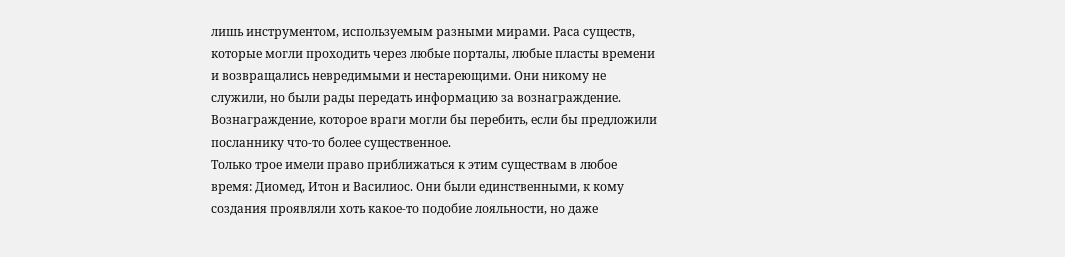лишь инструментом, используемым разными мирами. Раса существ, которые могли проходить через любые порталы, любые пласты времени и возвращались невредимыми и нестареющими. Они никому не служили, но были рады передать информацию за вознаграждение.
Вознаграждение, которое враги могли бы перебить, если бы предложили посланнику что-то более существенное.
Только трое имели право приближаться к этим существам в любое время: Диомед, Итон и Василиос. Они были единственными, к кому создания проявляли хоть какое-то подобие лояльности, но даже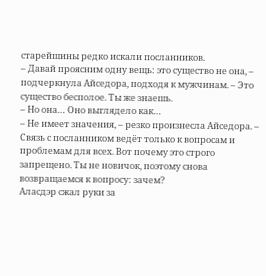старейшины редко искали посланников.
– Давай проясним одну вещь: это существо не она, – подчеркнула Айседора, подходя к мужчинам. – Это существо бесполое. Ты же знаешь.
– Но она… Оно выглядело как…
– Не имеет значения, – резко произнесла Айседора. – Связь с посланником ведёт только к вопросам и проблемам для всех. Вот почему это строго запрещено. Ты не новичок, поэтому снова возвращаемся к вопросу: зачем?
Аласдэр сжал руки за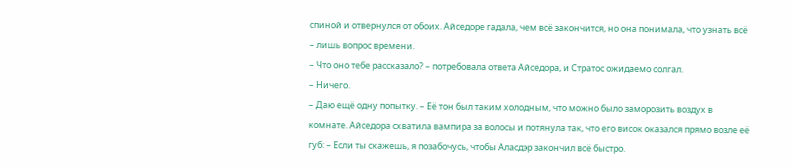спиной и отвернулся от обоих. Айседоре гадала, чем всё закончится, но она понимала, что узнать всё – лишь вопрос времени.
– Что оно тебе рассказало? – потребовала ответа Айседора, и Стратос ожидаемо солгал.
– Ничего.
– Даю ещё одну попытку. – Её тон был таким холодным, что можно было заморозить воздух в комнате. Айседора схватила вампира за волосы и потянула так, что его висок оказался прямо возле её губ: – Если ты скажешь, я позабочусь, чтобы Аласдэр закончил всё быстро.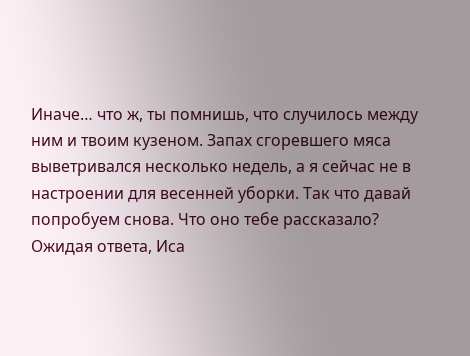Иначе… что ж, ты помнишь, что случилось между ним и твоим кузеном. Запах сгоревшего мяса выветривался несколько недель, а я сейчас не в настроении для весенней уборки. Так что давай попробуем снова. Что оно тебе рассказало?
Ожидая ответа, Иса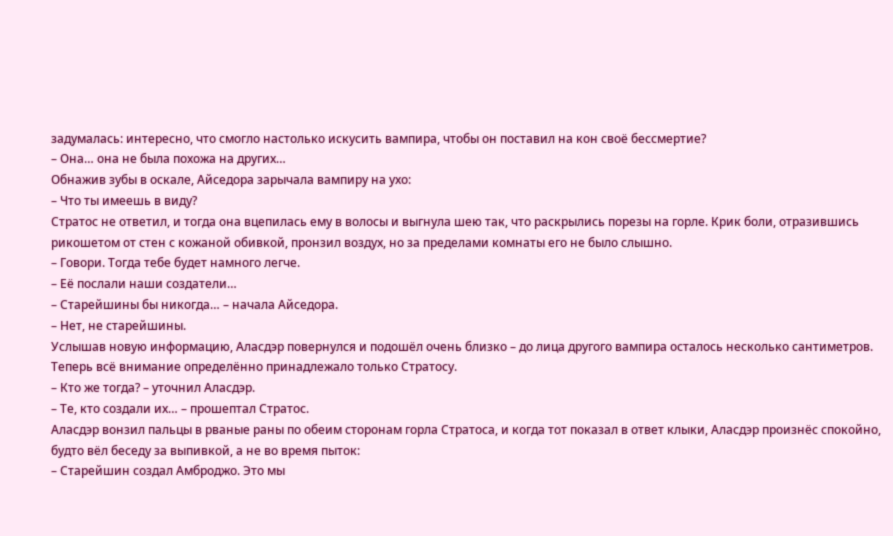задумалась: интересно, что смогло настолько искусить вампира, чтобы он поставил на кон своё бессмертие?
– Она… она не была похожа на других…
Обнажив зубы в оскале, Айседора зарычала вампиру на ухо:
– Что ты имеешь в виду?
Стратос не ответил, и тогда она вцепилась ему в волосы и выгнула шею так, что раскрылись порезы на горле. Крик боли, отразившись рикошетом от стен с кожаной обивкой, пронзил воздух, но за пределами комнаты его не было слышно.
– Говори. Тогда тебе будет намного легче.
– Её послали наши создатели…
– Старейшины бы никогда… – начала Айседора.
– Нет, не старейшины.
Услышав новую информацию, Аласдэр повернулся и подошёл очень близко – до лица другого вампира осталось несколько сантиметров. Теперь всё внимание определённо принадлежало только Стратосу.
– Кто же тогда? – уточнил Аласдэр.
– Те, кто создали их… – прошептал Стратос.
Аласдэр вонзил пальцы в рваные раны по обеим сторонам горла Стратоса, и когда тот показал в ответ клыки, Аласдэр произнёс спокойно, будто вёл беседу за выпивкой, а не во время пыток:
– Старейшин создал Амброджо. Это мы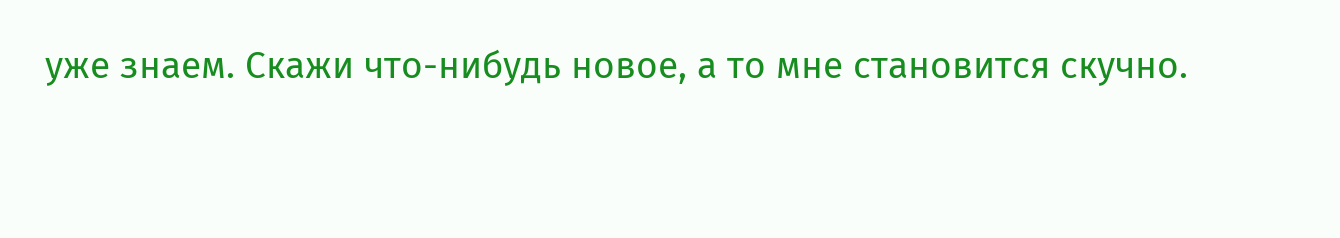уже знаем. Скажи что-нибудь новое, а то мне становится скучно.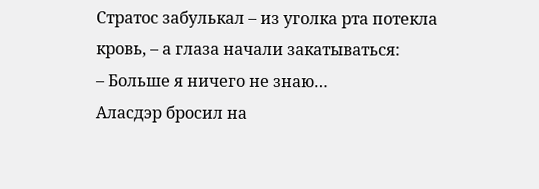Стратос забулькал – из уголка рта потекла кровь, – а глаза начали закатываться:
– Больше я ничего не знаю…
Аласдэр бросил на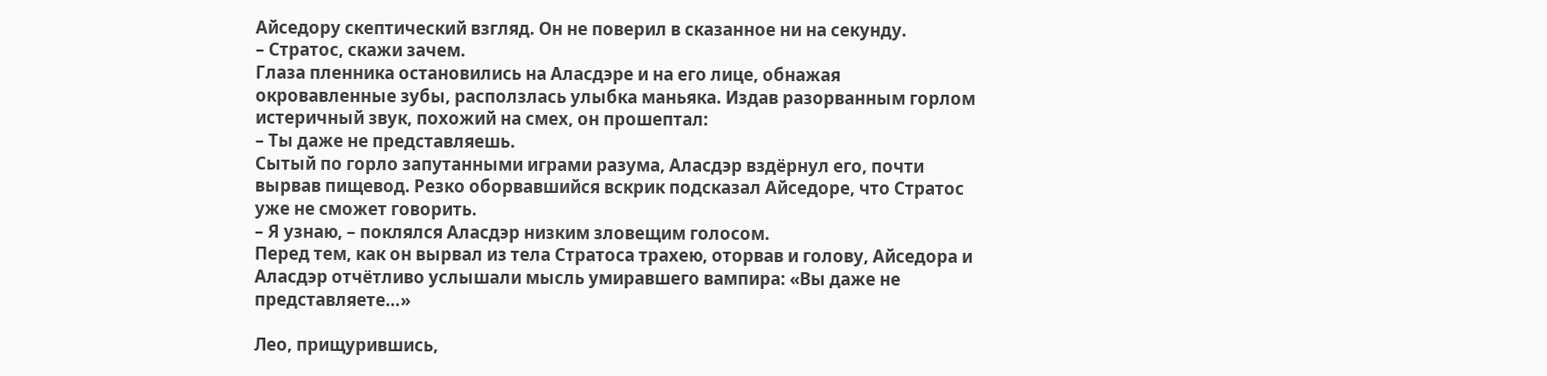Айседору скептический взгляд. Он не поверил в сказанное ни на секунду.
– Стратос, скажи зачем.
Глаза пленника остановились на Аласдэре и на его лице, обнажая окровавленные зубы, расползлась улыбка маньяка. Издав разорванным горлом истеричный звук, похожий на смех, он прошептал:
– Ты даже не представляешь.
Сытый по горло запутанными играми разума, Аласдэр вздёрнул его, почти вырвав пищевод. Резко оборвавшийся вскрик подсказал Айседоре, что Стратос уже не сможет говорить.
– Я узнаю, – поклялся Аласдэр низким зловещим голосом.
Перед тем, как он вырвал из тела Стратоса трахею, оторвав и голову, Айседора и Аласдэр отчётливо услышали мысль умиравшего вампира: «Вы даже не представляете…»

Лео, прищурившись,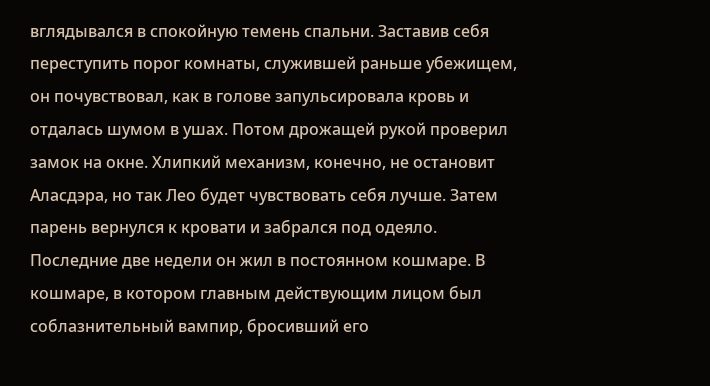вглядывался в спокойную темень спальни. Заставив себя переступить порог комнаты, служившей раньше убежищем, он почувствовал, как в голове запульсировала кровь и отдалась шумом в ушах. Потом дрожащей рукой проверил замок на окне. Хлипкий механизм, конечно, не остановит Аласдэра, но так Лео будет чувствовать себя лучше. Затем парень вернулся к кровати и забрался под одеяло.
Последние две недели он жил в постоянном кошмаре. В кошмаре, в котором главным действующим лицом был соблазнительный вампир, бросивший его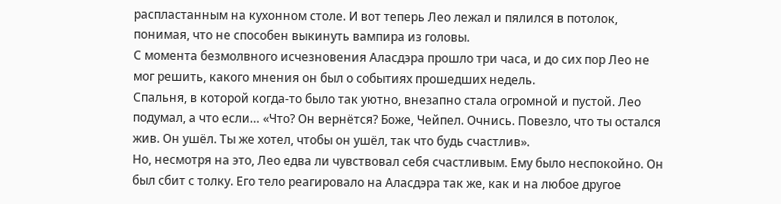распластанным на кухонном столе. И вот теперь Лео лежал и пялился в потолок, понимая, что не способен выкинуть вампира из головы.
С момента безмолвного исчезновения Аласдэра прошло три часа, и до сих пор Лео не мог решить, какого мнения он был о событиях прошедших недель.
Спальня, в которой когда-то было так уютно, внезапно стала огромной и пустой. Лео подумал, а что если… «Что? Он вернётся? Боже, Чейпел. Очнись. Повезло, что ты остался жив. Он ушёл. Ты же хотел, чтобы он ушёл, так что будь счастлив».
Но, несмотря на это, Лео едва ли чувствовал себя счастливым. Ему было неспокойно. Он был сбит с толку. Его тело реагировало на Аласдэра так же, как и на любое другое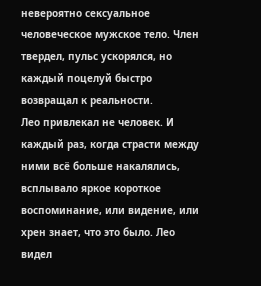невероятно сексуальное человеческое мужское тело. Член твердел, пульс ускорялся, но каждый поцелуй быстро возвращал к реальности.
Лео привлекал не человек. И каждый раз, когда страсти между ними всё больше накалялись, всплывало яркое короткое воспоминание, или видение, или хрен знает, что это было. Лео видел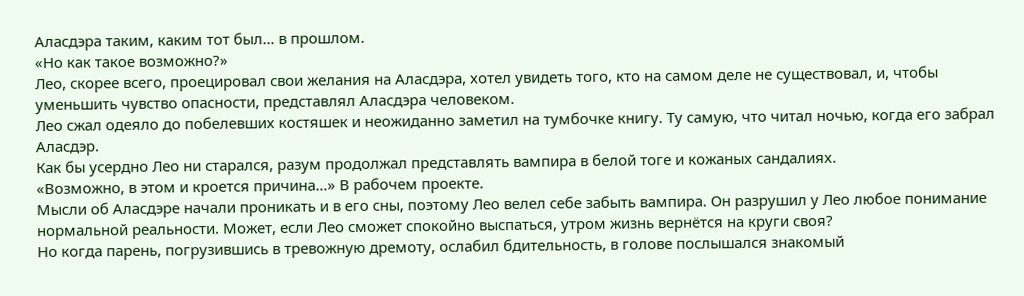Аласдэра таким, каким тот был… в прошлом.
«Но как такое возможно?»
Лео, скорее всего, проецировал свои желания на Аласдэра, хотел увидеть того, кто на самом деле не существовал, и, чтобы уменьшить чувство опасности, представлял Аласдэра человеком.
Лео сжал одеяло до побелевших костяшек и неожиданно заметил на тумбочке книгу. Ту самую, что читал ночью, когда его забрал Аласдэр.
Как бы усердно Лео ни старался, разум продолжал представлять вампира в белой тоге и кожаных сандалиях.
«Возможно, в этом и кроется причина…» В рабочем проекте.
Мысли об Аласдэре начали проникать и в его сны, поэтому Лео велел себе забыть вампира. Он разрушил у Лео любое понимание нормальной реальности. Может, если Лео сможет спокойно выспаться, утром жизнь вернётся на круги своя?
Но когда парень, погрузившись в тревожную дремоту, ослабил бдительность, в голове послышался знакомый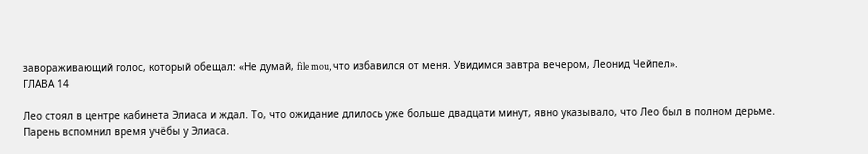завораживающий голос, который обещал: «Не думай, file mou, что избавился от меня. Увидимся завтра вечером, Леонид Чейпел».
ГЛАВА 14

Лео стоял в центре кабинета Элиаса и ждал. То, что ожидание длилось уже больше двадцати минут, явно указывало, что Лео был в полном дерьме.
Парень вспомнил время учёбы у Элиаса.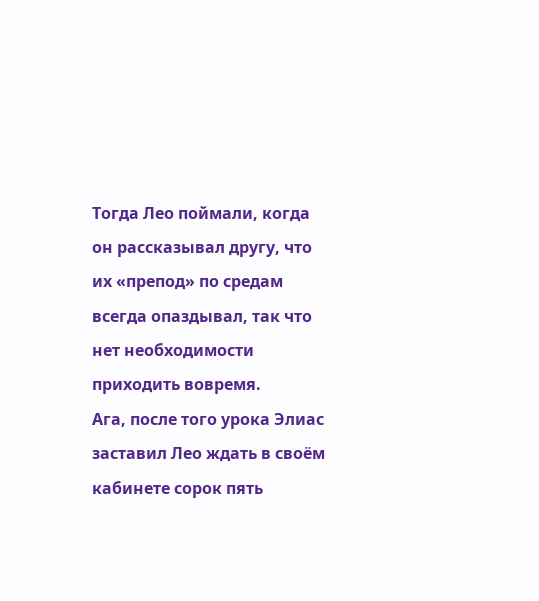Тогда Лео поймали, когда он рассказывал другу, что их «препод» по средам всегда опаздывал, так что нет необходимости приходить вовремя.
Ага, после того урока Элиас заставил Лео ждать в своём кабинете сорок пять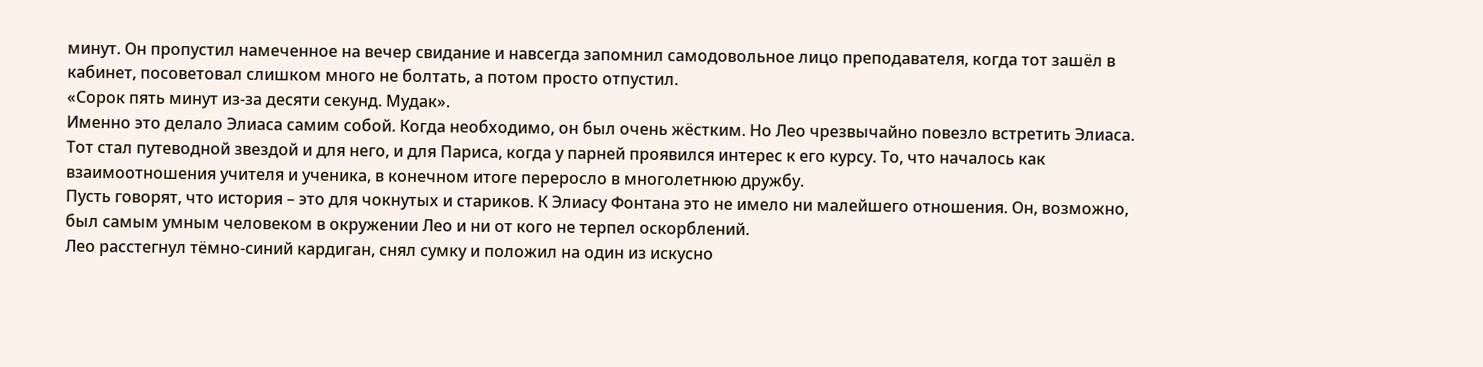минут. Он пропустил намеченное на вечер свидание и навсегда запомнил самодовольное лицо преподавателя, когда тот зашёл в кабинет, посоветовал слишком много не болтать, а потом просто отпустил.
«Сорок пять минут из-за десяти секунд. Мудак».
Именно это делало Элиаса самим собой. Когда необходимо, он был очень жёстким. Но Лео чрезвычайно повезло встретить Элиаса. Тот стал путеводной звездой и для него, и для Париса, когда у парней проявился интерес к его курсу. То, что началось как взаимоотношения учителя и ученика, в конечном итоге переросло в многолетнюю дружбу.
Пусть говорят, что история – это для чокнутых и стариков. К Элиасу Фонтана это не имело ни малейшего отношения. Он, возможно, был самым умным человеком в окружении Лео и ни от кого не терпел оскорблений.
Лео расстегнул тёмно-синий кардиган, снял сумку и положил на один из искусно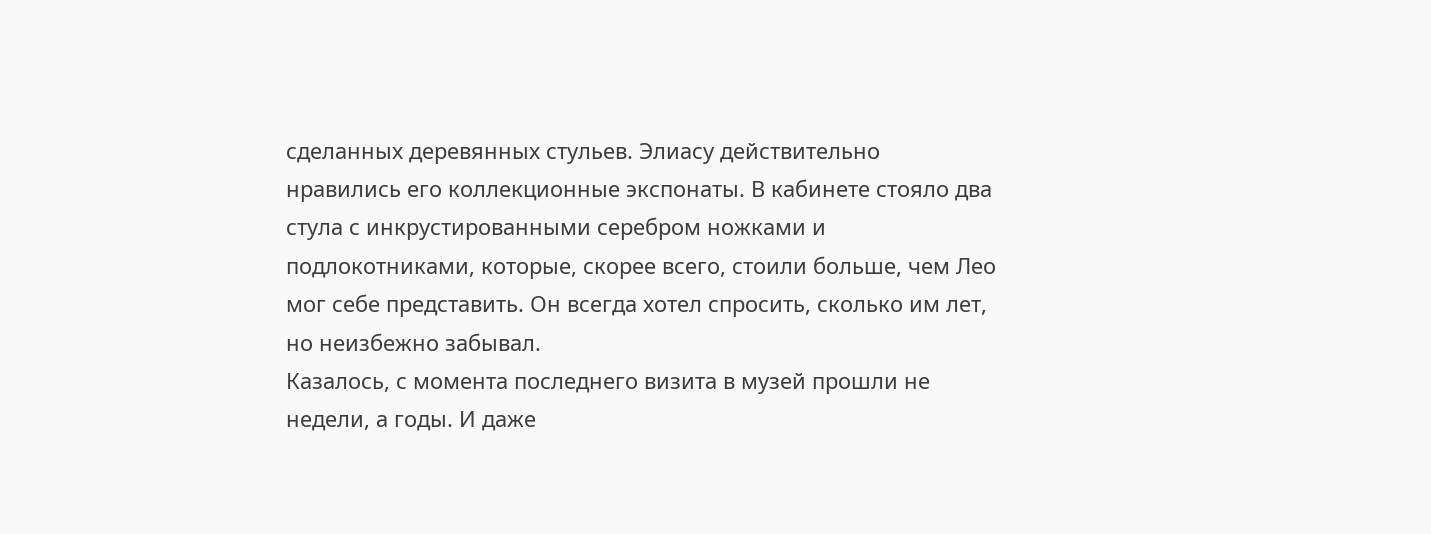сделанных деревянных стульев. Элиасу действительно нравились его коллекционные экспонаты. В кабинете стояло два стула с инкрустированными серебром ножками и подлокотниками, которые, скорее всего, стоили больше, чем Лео мог себе представить. Он всегда хотел спросить, сколько им лет, но неизбежно забывал.
Казалось, с момента последнего визита в музей прошли не недели, а годы. И даже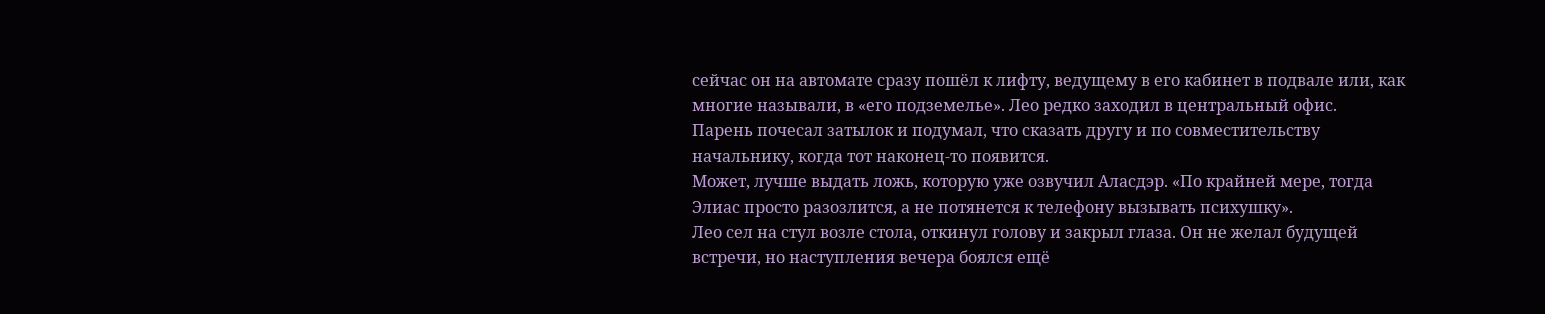сейчас он на автомате сразу пошёл к лифту, ведущему в его кабинет в подвале или, как многие называли, в «его подземелье». Лео редко заходил в центральный офис.
Парень почесал затылок и подумал, что сказать другу и по совместительству начальнику, когда тот наконец-то появится.
Может, лучше выдать ложь, которую уже озвучил Аласдэр. «По крайней мере, тогда Элиас просто разозлится, а не потянется к телефону вызывать психушку».
Лео сел на стул возле стола, откинул голову и закрыл глаза. Он не желал будущей встречи, но наступления вечера боялся ещё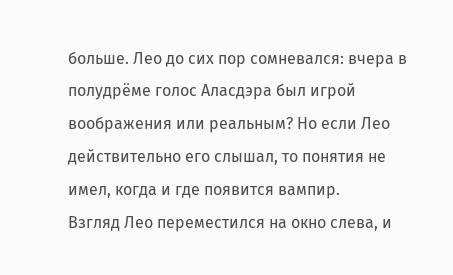больше. Лео до сих пор сомневался: вчера в полудрёме голос Аласдэра был игрой воображения или реальным? Но если Лео действительно его слышал, то понятия не имел, когда и где появится вампир.
Взгляд Лео переместился на окно слева, и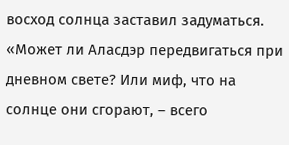восход солнца заставил задуматься.
«Может ли Аласдэр передвигаться при дневном свете? Или миф, что на солнце они сгорают, – всего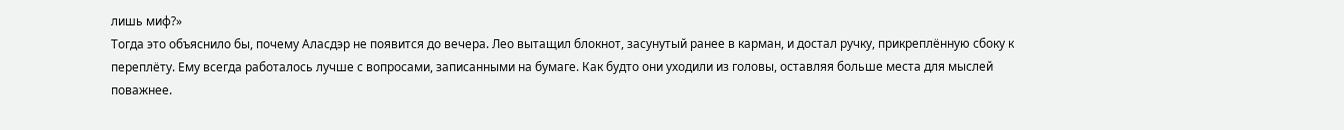лишь миф?»
Тогда это объяснило бы, почему Аласдэр не появится до вечера. Лео вытащил блокнот, засунутый ранее в карман, и достал ручку, прикреплённую сбоку к переплёту. Ему всегда работалось лучше с вопросами, записанными на бумаге. Как будто они уходили из головы, оставляя больше места для мыслей поважнее.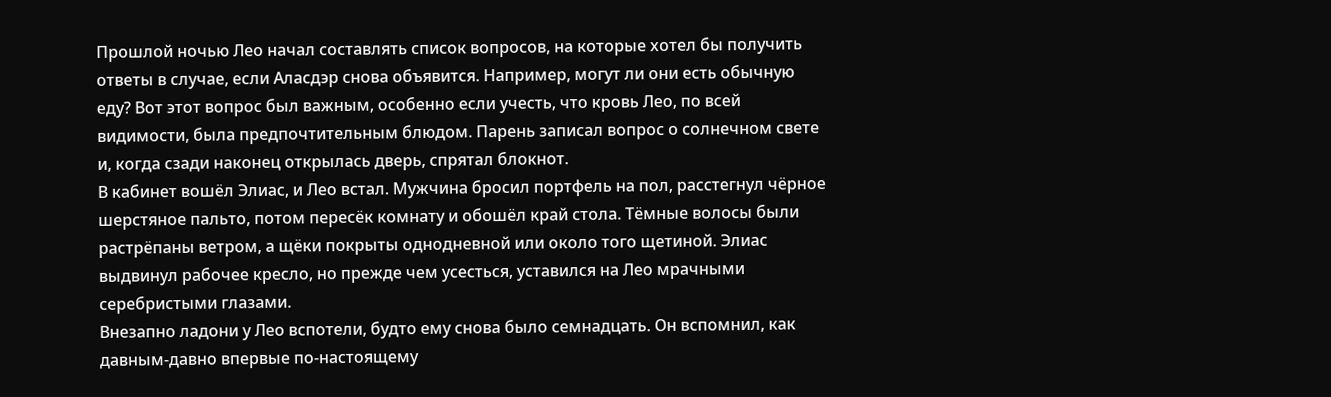Прошлой ночью Лео начал составлять список вопросов, на которые хотел бы получить ответы в случае, если Аласдэр снова объявится. Например, могут ли они есть обычную еду? Вот этот вопрос был важным, особенно если учесть, что кровь Лео, по всей видимости, была предпочтительным блюдом. Парень записал вопрос о солнечном свете и, когда сзади наконец открылась дверь, спрятал блокнот.
В кабинет вошёл Элиас, и Лео встал. Мужчина бросил портфель на пол, расстегнул чёрное шерстяное пальто, потом пересёк комнату и обошёл край стола. Тёмные волосы были растрёпаны ветром, а щёки покрыты однодневной или около того щетиной. Элиас выдвинул рабочее кресло, но прежде чем усесться, уставился на Лео мрачными серебристыми глазами.
Внезапно ладони у Лео вспотели, будто ему снова было семнадцать. Он вспомнил, как давным-давно впервые по-настоящему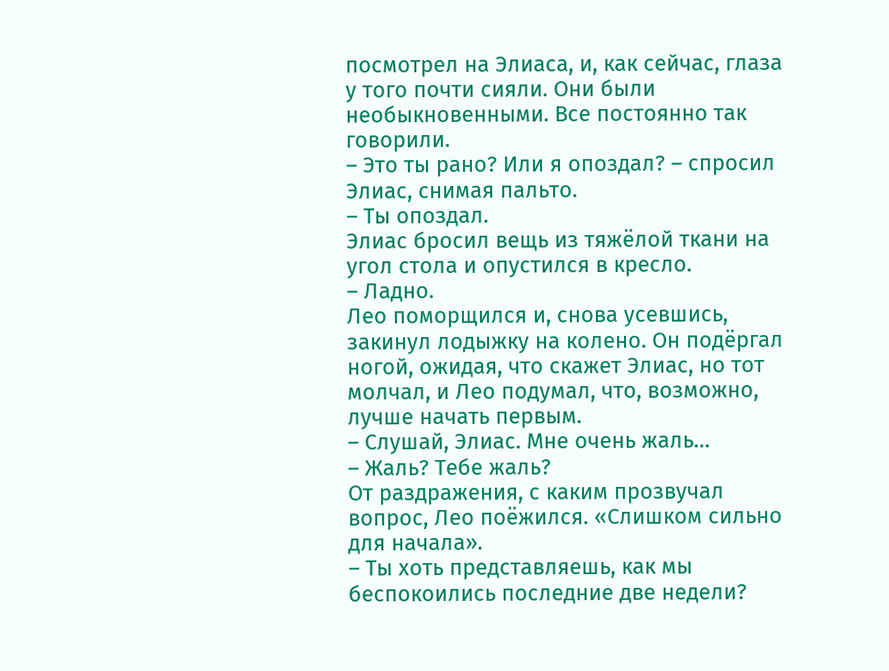посмотрел на Элиаса, и, как сейчас, глаза у того почти сияли. Они были необыкновенными. Все постоянно так говорили.
– Это ты рано? Или я опоздал? – спросил Элиас, снимая пальто.
– Ты опоздал.
Элиас бросил вещь из тяжёлой ткани на угол стола и опустился в кресло.
– Ладно.
Лео поморщился и, снова усевшись, закинул лодыжку на колено. Он подёргал ногой, ожидая, что скажет Элиас, но тот молчал, и Лео подумал, что, возможно, лучше начать первым.
– Слушай, Элиас. Мне очень жаль…
– Жаль? Тебе жаль?
От раздражения, с каким прозвучал вопрос, Лео поёжился. «Слишком сильно для начала».
– Ты хоть представляешь, как мы беспокоились последние две недели?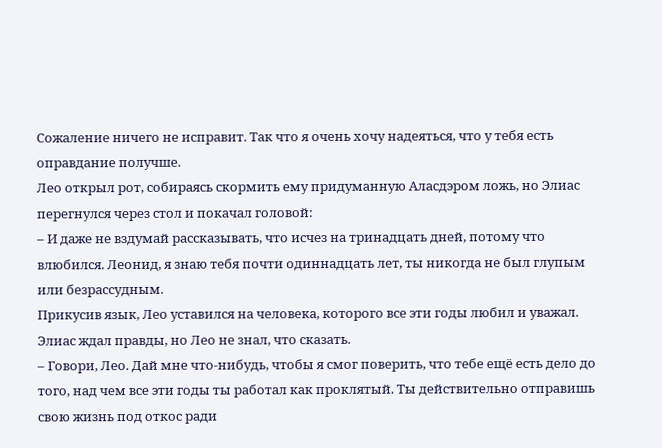Сожаление ничего не исправит. Так что я очень хочу надеяться, что у тебя есть оправдание получше.
Лео открыл рот, собираясь скормить ему придуманную Аласдэром ложь, но Элиас перегнулся через стол и покачал головой:
– И даже не вздумай рассказывать, что исчез на тринадцать дней, потому что влюбился. Леонид, я знаю тебя почти одиннадцать лет, ты никогда не был глупым или безрассудным.
Прикусив язык, Лео уставился на человека, которого все эти годы любил и уважал. Элиас ждал правды, но Лео не знал, что сказать.
– Говори, Лео. Дай мне что-нибудь, чтобы я смог поверить, что тебе ещё есть дело до того, над чем все эти годы ты работал как проклятый. Ты действительно отправишь свою жизнь под откос ради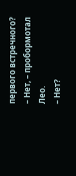первого встречного?
– Нет, – пробормотал Лео.
– Нет?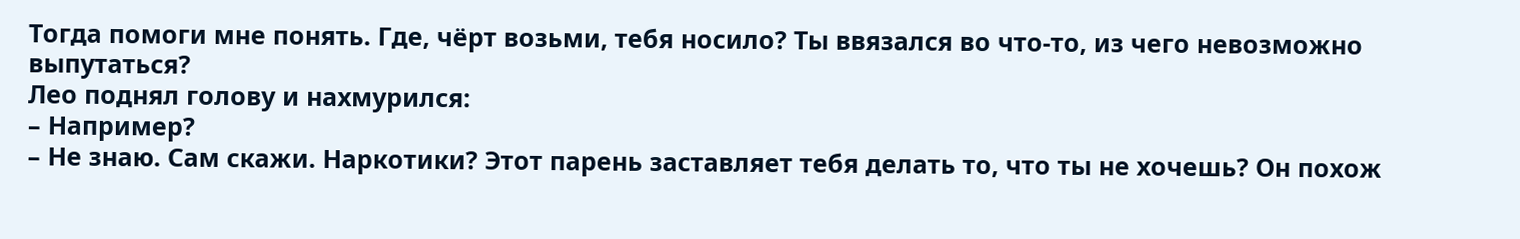Тогда помоги мне понять. Где, чёрт возьми, тебя носило? Ты ввязался во что-то, из чего невозможно выпутаться?
Лео поднял голову и нахмурился:
– Например?
– Не знаю. Сам скажи. Наркотики? Этот парень заставляет тебя делать то, что ты не хочешь? Он похож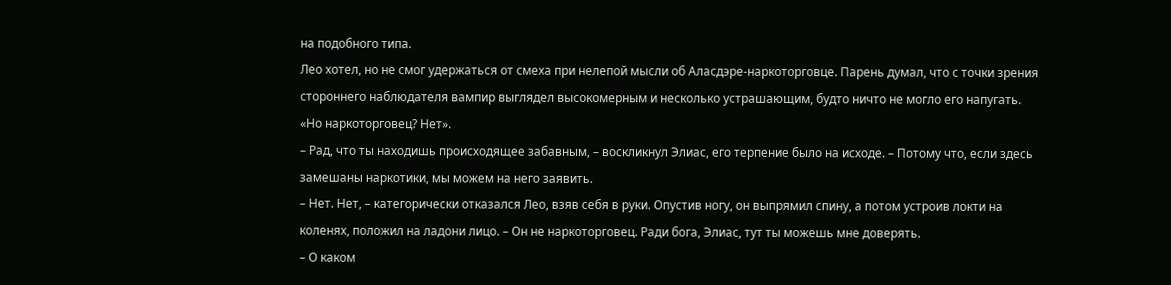на подобного типа.
Лео хотел, но не смог удержаться от смеха при нелепой мысли об Аласдэре-наркоторговце. Парень думал, что с точки зрения стороннего наблюдателя вампир выглядел высокомерным и несколько устрашающим, будто ничто не могло его напугать.
«Но наркоторговец? Нет».
– Рад, что ты находишь происходящее забавным, – воскликнул Элиас, его терпение было на исходе. – Потому что, если здесь замешаны наркотики, мы можем на него заявить.
– Нет. Нет, – категорически отказался Лео, взяв себя в руки. Опустив ногу, он выпрямил спину, а потом устроив локти на коленях, положил на ладони лицо. – Он не наркоторговец. Ради бога, Элиас, тут ты можешь мне доверять.
– О каком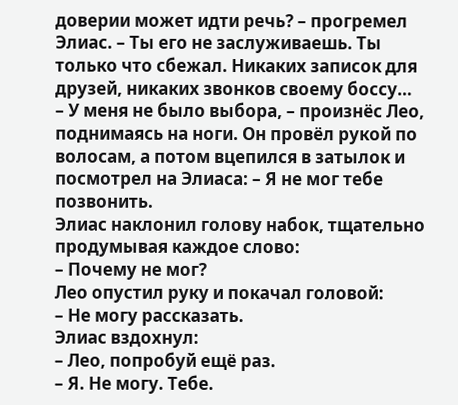доверии может идти речь? – прогремел Элиас. – Ты его не заслуживаешь. Ты только что сбежал. Никаких записок для друзей, никаких звонков своему боссу…
– У меня не было выбора, – произнёс Лео, поднимаясь на ноги. Он провёл рукой по волосам, а потом вцепился в затылок и посмотрел на Элиаса: – Я не мог тебе позвонить.
Элиас наклонил голову набок, тщательно продумывая каждое слово:
– Почему не мог?
Лео опустил руку и покачал головой:
– Не могу рассказать.
Элиас вздохнул:
– Лео, попробуй ещё раз.
– Я. Не могу. Тебе.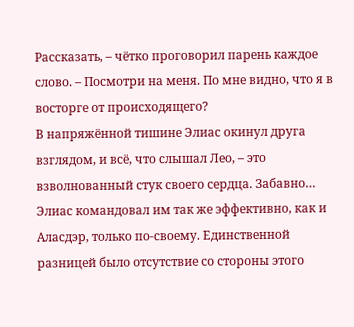Рассказать, – чётко проговорил парень каждое слово. – Посмотри на меня. По мне видно, что я в восторге от происходящего?
В напряжённой тишине Элиас окинул друга взглядом, и всё, что слышал Лео, – это взволнованный стук своего сердца. Забавно… Элиас командовал им так же эффективно, как и Аласдэр, только по-своему. Единственной разницей было отсутствие со стороны этого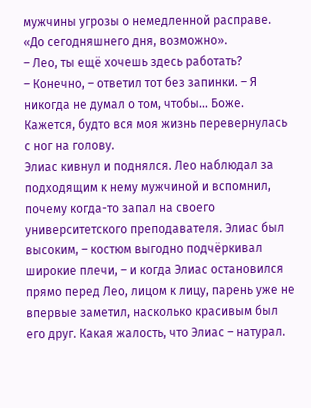мужчины угрозы о немедленной расправе.
«До сегодняшнего дня, возможно».
– Лео, ты ещё хочешь здесь работать?
– Конечно, – ответил тот без запинки. – Я никогда не думал о том, чтобы… Боже. Кажется, будто вся моя жизнь перевернулась с ног на голову.
Элиас кивнул и поднялся. Лео наблюдал за подходящим к нему мужчиной и вспомнил, почему когда-то запал на своего университетского преподавателя. Элиас был высоким, – костюм выгодно подчёркивал широкие плечи, – и когда Элиас остановился прямо перед Лео, лицом к лицу, парень уже не впервые заметил, насколько красивым был его друг. Какая жалость, что Элиас – натурал.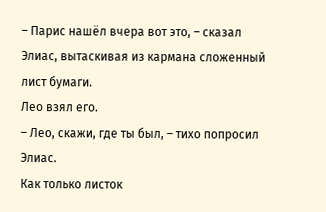– Парис нашёл вчера вот это, – сказал Элиас, вытаскивая из кармана сложенный лист бумаги.
Лео взял его.
– Лео, скажи, где ты был, – тихо попросил Элиас.
Как только листок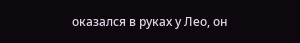оказался в руках у Лео, он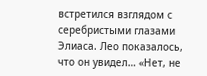встретился взглядом с серебристыми глазами Элиаса. Лео показалось, что он увидел… «Нет, не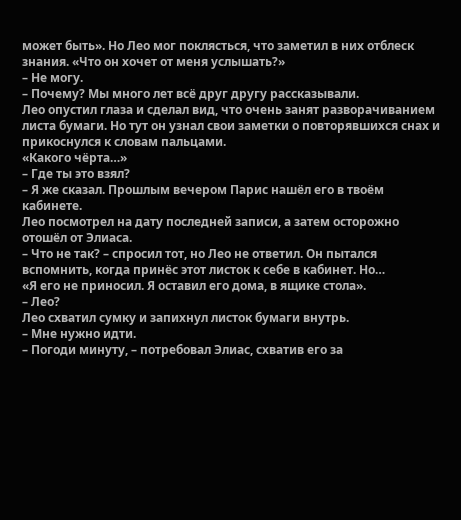может быть». Но Лео мог поклясться, что заметил в них отблеск знания. «Что он хочет от меня услышать?»
– Не могу.
– Почему? Мы много лет всё друг другу рассказывали.
Лео опустил глаза и сделал вид, что очень занят разворачиванием листа бумаги. Но тут он узнал свои заметки о повторявшихся снах и прикоснулся к словам пальцами.
«Какого чёрта…»
– Где ты это взял?
– Я же сказал. Прошлым вечером Парис нашёл его в твоём кабинете.
Лео посмотрел на дату последней записи, а затем осторожно отошёл от Элиаса.
– Что не так? – спросил тот, но Лео не ответил. Он пытался вспомнить, когда принёс этот листок к себе в кабинет. Но…
«Я его не приносил. Я оставил его дома, в ящике стола».
– Лео?
Лео схватил сумку и запихнул листок бумаги внутрь.
– Мне нужно идти.
– Погоди минуту, – потребовал Элиас, схватив его за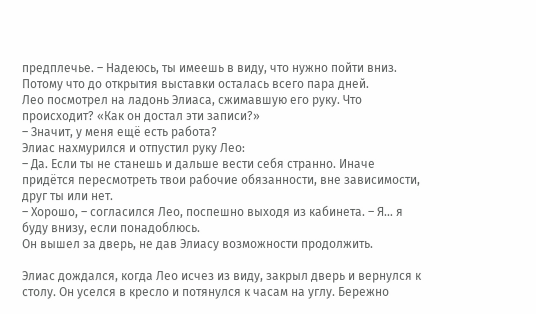предплечье. – Надеюсь, ты имеешь в виду, что нужно пойти вниз. Потому что до открытия выставки осталась всего пара дней.
Лео посмотрел на ладонь Элиаса, сжимавшую его руку. Что происходит? «Как он достал эти записи?»
– Значит, у меня ещё есть работа?
Элиас нахмурился и отпустил руку Лео:
– Да. Если ты не станешь и дальше вести себя странно. Иначе придётся пересмотреть твои рабочие обязанности, вне зависимости, друг ты или нет.
– Хорошо, – согласился Лео, поспешно выходя из кабинета. – Я… я буду внизу, если понадоблюсь.
Он вышел за дверь, не дав Элиасу возможности продолжить.

Элиас дождался, когда Лео исчез из виду, закрыл дверь и вернулся к столу. Он уселся в кресло и потянулся к часам на углу. Бережно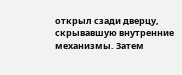открыл сзади дверцу, скрывавшую внутренние механизмы. Затем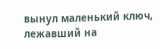вынул маленький ключ, лежавший на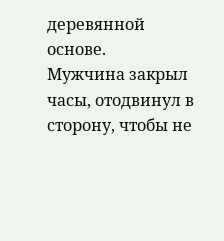деревянной основе.
Мужчина закрыл часы, отодвинул в сторону, чтобы не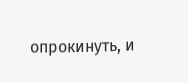опрокинуть, и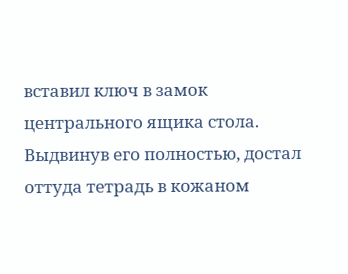вставил ключ в замок центрального ящика стола. Выдвинув его полностью, достал оттуда тетрадь в кожаном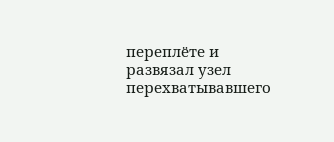переплёте и развязал узел перехватывавшего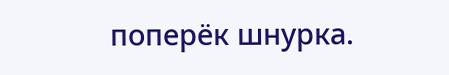поперёк шнурка.